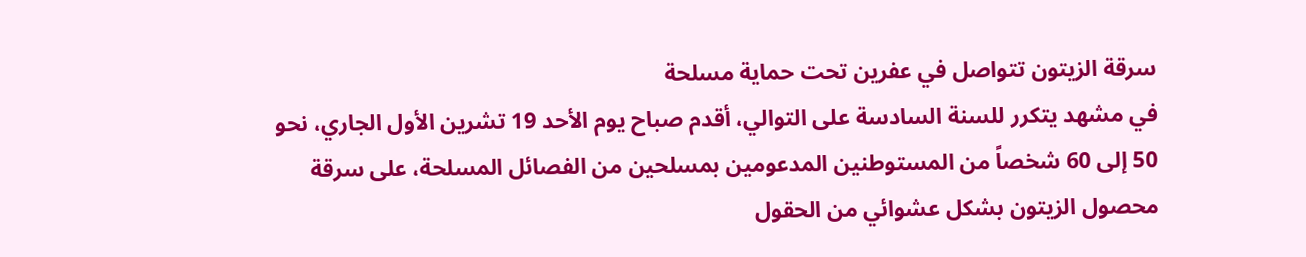سرقة الزيتون تتواصل في عفرين تحت حماية مسلحة
في مشهد يتكرر للسنة السادسة على التوالي، أقدم صباح يوم الأحد 19 تشرين الأول الجاري، نحو 50 إلى 60 شخصاً من المستوطنين المدعومين بمسلحين من الفصائل المسلحة، على سرقة محصول الزيتون بشكل عشوائي من الحقول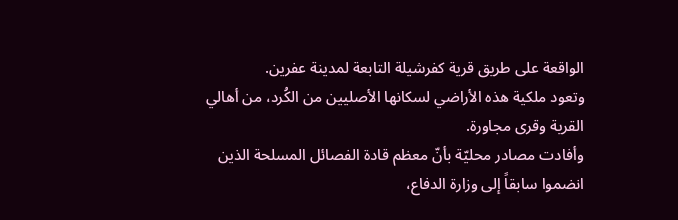الواقعة على طريق قرية كفرشيلة التابعة لمدينة عفرين.
وتعود ملكية هذه الأراضي لسكانها الأصليين من الكُرد، من أهالي القرية وقرى مجاورة.
وأفادت مصادر محليّة بأنّ معظم قادة الفصائل المسلحة الذين انضموا سابقاً إلى وزارة الدفاع،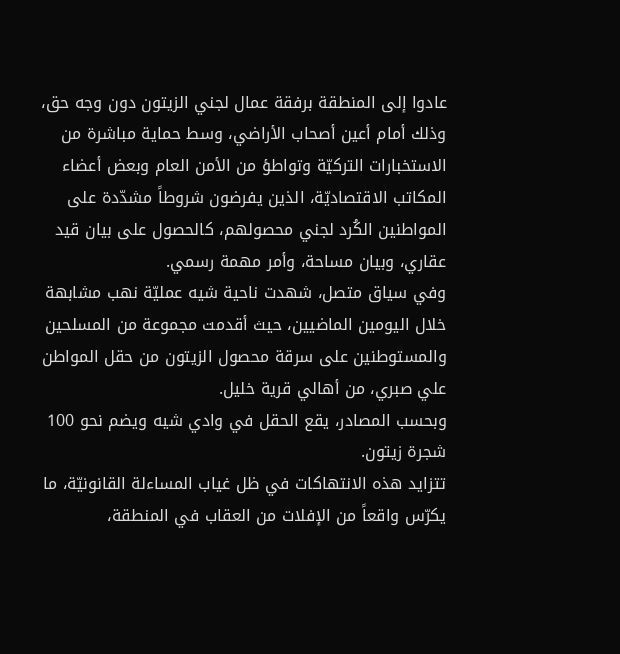عادوا إلى المنطقة برفقة عمال لجني الزيتون دون وجه حق، وذلك أمام أعين أصحاب الأراضي، وسط حماية مباشرة من الاستخبارات التركيّة وتواطؤ من الأمن العام وبعض أعضاء المكاتب الاقتصاديّة، الذين يفرضون شروطاً مشدّدة على المواطنين الكُرد لجني محصولهم، كالحصول على بيان قيد عقاري، وبيان مساحة، وأمر مهمة رسمي.
وفي سياق متصل، شهدت ناحية شيه عمليّة نهب مشابهة خلال اليومين الماضيين، حيث أقدمت مجموعة من المسلحين والمستوطنين على سرقة محصول الزيتون من حقل المواطن علي صبري، من أهالي قرية خليل.
وبحسب المصادر، يقع الحقل في وادي شيه ويضم نحو 100 شجرة زيتون.
تتزايد هذه الانتهاكات في ظل غياب المساءلة القانونيّة، ما يكرّس واقعاً من الإفلات من العقاب في المنطقة،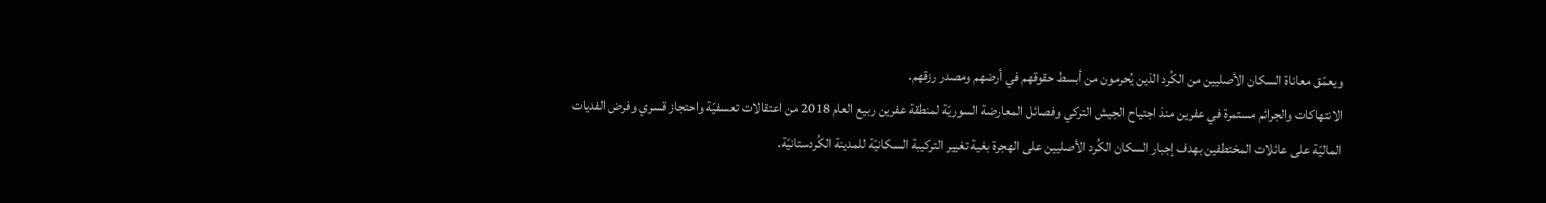ويعمّق معاناة السكان الأصليين من الكُرد الذين يُحرمون من أبسط حقوقهم في أرضهم ومصدر رزقهم.
الانتهاكات والجرائم مستمرة في عفرين منذ اجتياح الجيش التركي وفصائل المعارضة السوريّة لمنطقة عفرين ربيع العام 2018 من اعتقالات تعسفيّة واحتجاز قسري وفرض الفديات الماليّة على عائلات المختطفين بهدف إجبار السكان الكُرد الأصليين على الهجرة بغية تغيير التركيبة السكانيّة للمدينة الكُردستانيّة.